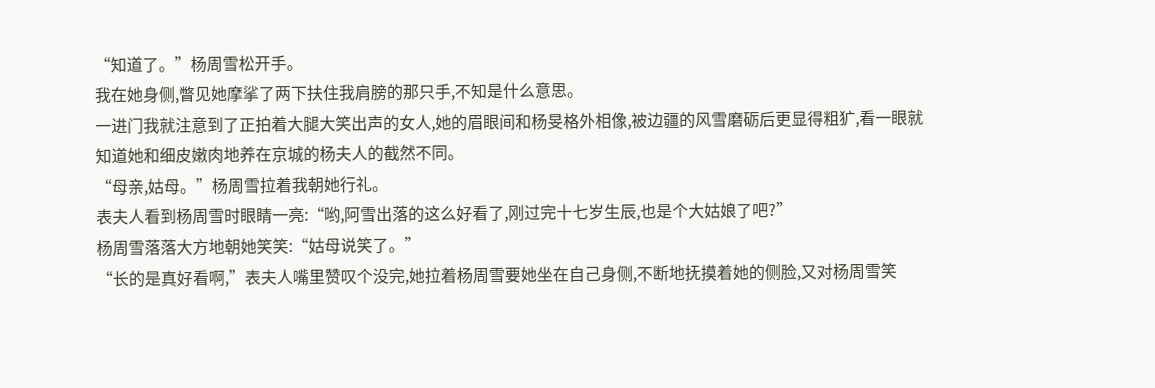“知道了。”杨周雪松开手。
我在她身侧,瞥见她摩挲了两下扶住我肩膀的那只手,不知是什么意思。
一进门我就注意到了正拍着大腿大笑出声的女人,她的眉眼间和杨旻格外相像,被边疆的风雪磨砺后更显得粗犷,看一眼就知道她和细皮嫩肉地养在京城的杨夫人的截然不同。
“母亲,姑母。”杨周雪拉着我朝她行礼。
表夫人看到杨周雪时眼睛一亮:“哟,阿雪出落的这么好看了,刚过完十七岁生辰,也是个大姑娘了吧?”
杨周雪落落大方地朝她笑笑:“姑母说笑了。”
“长的是真好看啊,”表夫人嘴里赞叹个没完,她拉着杨周雪要她坐在自己身侧,不断地抚摸着她的侧脸,又对杨周雪笑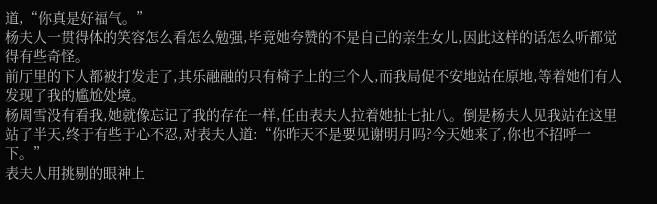道,“你真是好福气。”
杨夫人一贯得体的笑容怎么看怎么勉强,毕竟她夸赞的不是自己的亲生女儿,因此这样的话怎么听都觉得有些奇怪。
前厅里的下人都被打发走了,其乐融融的只有椅子上的三个人,而我局促不安地站在原地,等着她们有人发现了我的尴尬处境。
杨周雪没有看我,她就像忘记了我的存在一样,任由表夫人拉着她扯七扯八。倒是杨夫人见我站在这里站了半天,终于有些于心不忍,对表夫人道:“你昨天不是要见谢明月吗?今天她来了,你也不招呼一下。”
表夫人用挑剔的眼神上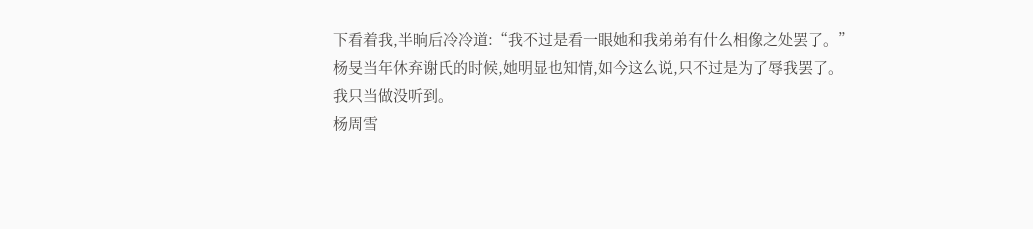下看着我,半晌后冷冷道:“我不过是看一眼她和我弟弟有什么相像之处罢了。”
杨旻当年休弃谢氏的时候,她明显也知情,如今这么说,只不过是为了辱我罢了。
我只当做没听到。
杨周雪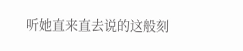听她直来直去说的这般刻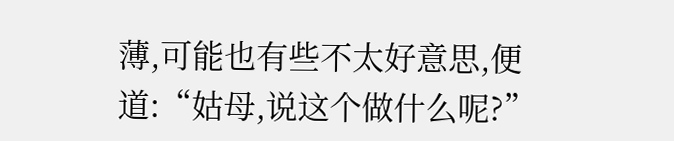薄,可能也有些不太好意思,便道:“姑母,说这个做什么呢?”